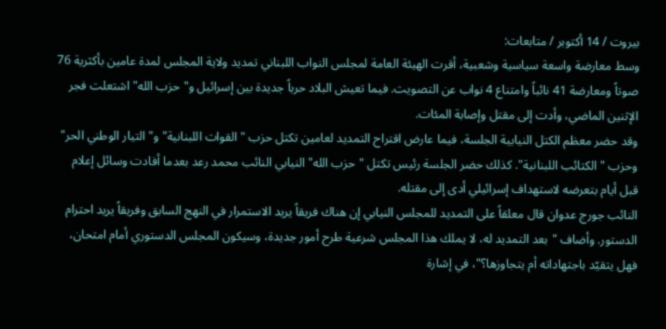بيروت / 14 أكتوبر / متابعات:
وسط معارضة واسعة سياسية وشعبية، أقرت الهيئة العامة لمجلس النواب اللبناني تمديد ولاية المجلس لمدة عامين بأكثرية 76 صوتاً ومعارضة 41 نائباً وامتناع 4 نواب عن التصويت. فيما تعيش البلاد حرباً جديدة بين إسرائيل و"حزب الله" اشتعلت فجر الإثنين الماضي، وأدت إلى مقتل وإصابة المئات.
وقد حضر معظم الكتل النيابية الجلسة، فيما عارض اقتراح التمديد لعامين تكتل حزب "القوات اللبنانية" و"التيار الوطني الحر" وحزب "الكتائب اللبنانية". كذلك حضر الجلسة رئيس تكتل "حزب الله" النيابي النائب محمد رعد بعدما أفادت وسائل إعلام قبل أيام بتعرضه لاستهداف إسرائيلي أدى إلى مقتله.
النائب جورج عدوان قال معلقاً على التمديد للمجلس النيابي إن هناك فريقاً يريد الاستمرار في النهج السابق وفريقاً يريد احترام الدستور. وأضاف "بعد التمديد له، لا يملك هذا المجلس شرعية طرح أمور جديدة، وسيكون المجلس الدستوري أمام امتحان، فهل يتقيّد باجتهاداته أم يتجاوزها؟"، في إشارة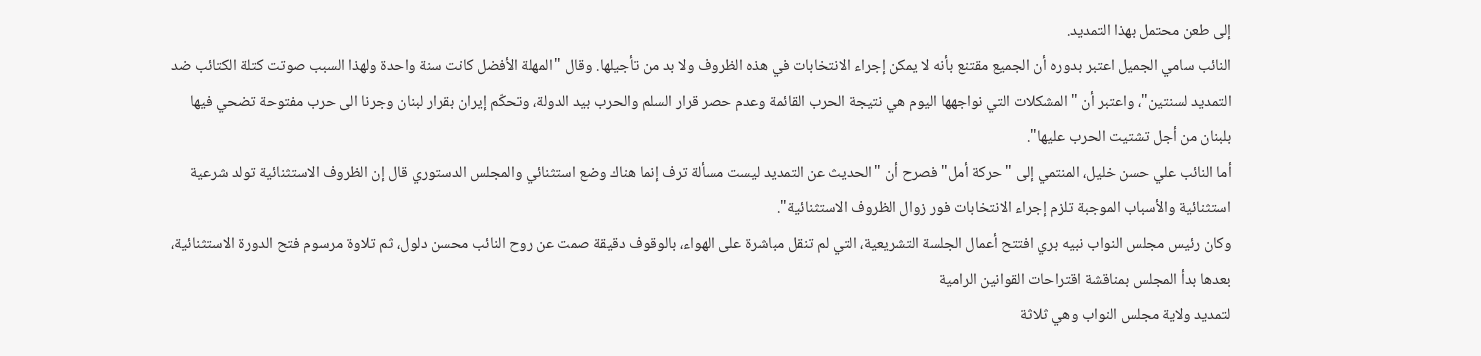إلى طعن محتمل بهذا التمديد.
النائب سامي الجميل اعتبر بدوره أن الجميع مقتنع بأنه لا يمكن إجراء الانتخابات في هذه الظروف ولا بد من تأجيلها. وقال "المهلة الأفضل كانت سنة واحدة ولهذا السبب صوتت كتلة الكتائب ضد التمديد لسنتين"، واعتبر أن "المشكلات التي نواجهها اليوم هي نتيجة الحرب القائمة وعدم حصر قرار السلم والحرب بيد الدولة، وتحكّم إيران بقرار لبنان وجرنا الى حرب مفتوحة تضحي فيها بلبنان من أجل تشتيت الحرب عليها".
أما النائب علي حسن خليل، المنتمي إلى "حركة أمل" فصرح أن "الحديث عن التمديد ليست مسألة ترف إنما هناك وضع استثنائي والمجلس الدستوري قال إن الظروف الاستثنائية تولد شرعية استثنائية والأسباب الموجبة تلزم إجراء الانتخابات فور زوال الظروف الاستثنائية".
وكان رئيس مجلس النواب نبيه بري افتتح أعمال الجلسة التشريعية، التي لم تنقل مباشرة على الهواء، بالوقوف دقيقة صمت عن روح النائب محسن دلول، ثم تلاوة مرسوم فتح الدورة الاستثنائية، بعدها بدأ المجلس بمناقشة اقتراحات القوانين الرامية
لتمديد ولاية مجلس النواب وهي ثلاثة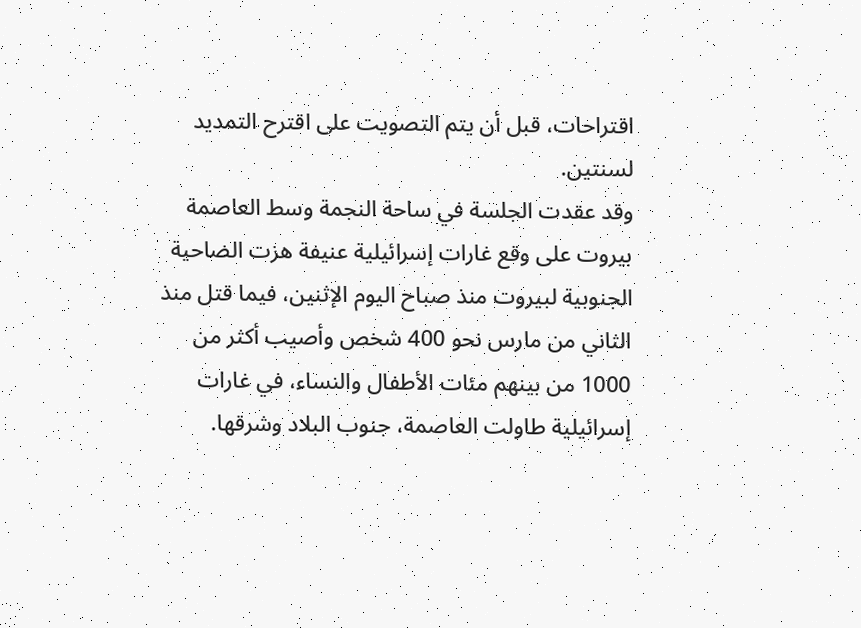اقتراحات، قبل أن يتم التصويت على اقترح التمديد لسنتين.
وقد عقدت الجلسة في ساحة النجمة وسط العاصمة بيروت على وقع غارات إسرائيلية عنيفة هزت الضاحية الجنوبية لبيروت منذ صباح اليوم الإثنين، فيما قتل منذ الثاني من مارس نحو 400 شخص وأصيب أكثر من 1000 من بينهم مئات الأطفال والنساء، في غارات إسرائيلية طاولت العاصمة، جنوب البلاد وشرقها.